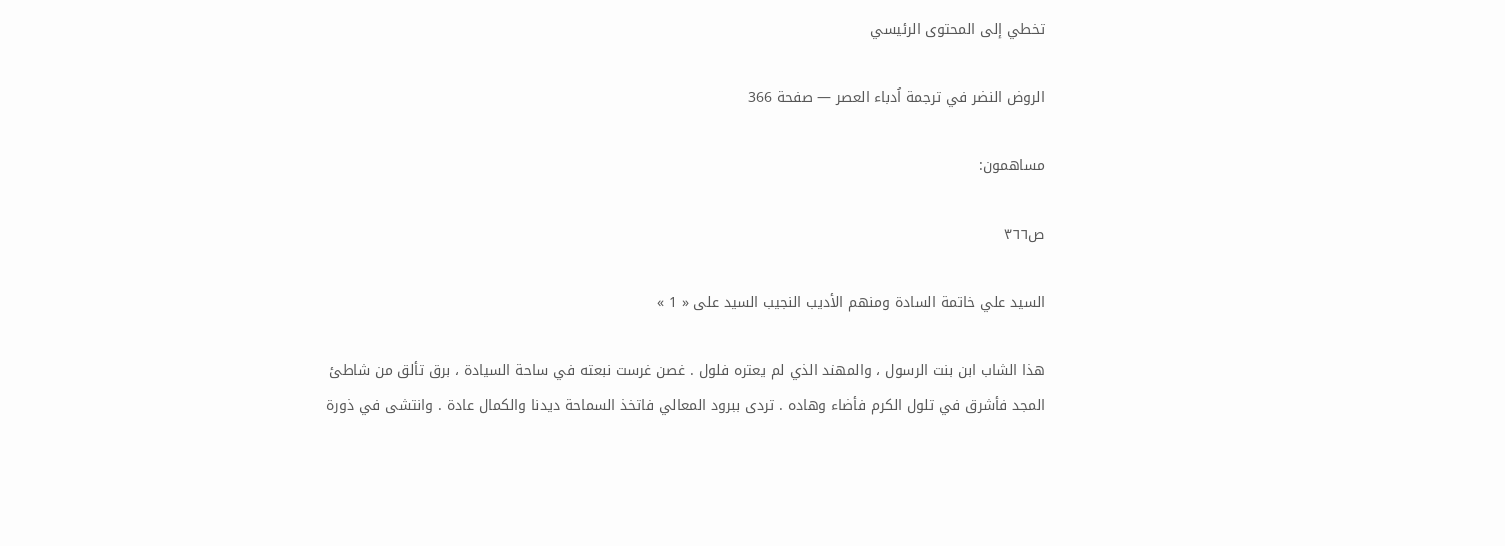تخطي إلى المحتوى الرئيسي

الروض النضر في ترجمة اُدباء العصر — صفحة 366

مساهمون:

ص٣٦٦

السيد علي خاتمة السادة ومنهم الأديب النجيب السيد على « 1 »

هذا الشاب ابن بنت الرسول ، والمهند الذي لم يعتره فلول . غصن غرست نبعته في ساحة السيادة ، برق تألق من شاطئ المجد فأشرق في تلول الكرم فأضاء وهاده . تردى ببرود المعالي فاتخذ السماحة ديدنا والكمال عادة . وانتشى في ذورة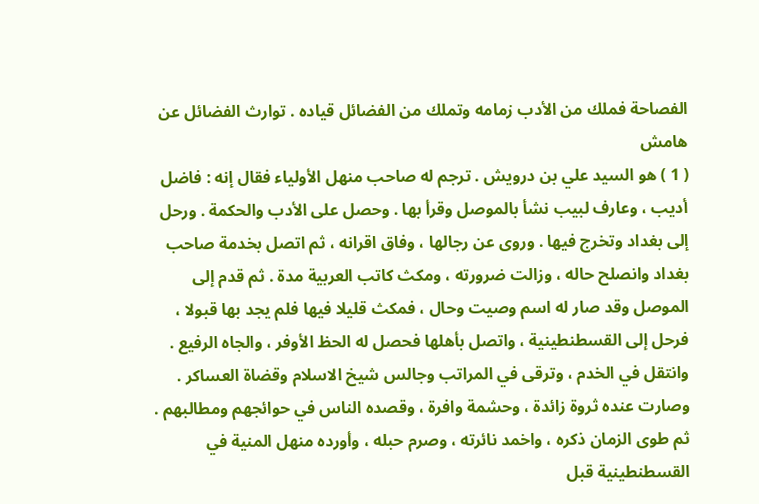الفصاحة فملك من الأدب زمامه وتملك من الفضائل قياده . توارث الفضائل عن
هامش
( 1 ) هو السيد علي بن درويش . ترجم له صاحب منهل الأولياء فقال إنه : فاضل أديب ، وعارف لبيب نشأ بالموصل وقرأ بها . وحصل على الأدب والحكمة . ورحل إلى بغداد وتخرج فيها . وروى عن رجالها ، وفاق اقرانه ، ثم اتصل بخدمة صاحب بغداد وانصلح حاله ، وزالت ضرورته ، ومكث كاتب العربية مدة . ثم قدم إلى الموصل وقد صار له اسم وصيت وحال ، فمكث قليلا فيها فلم يجد بها قبولا ، فرحل إلى القسطنطينية ، واتصل بأهلها فحصل له الحظ الأوفر ، والجاه الرفيع . وانتقل في الخدم ، وترقى في المراتب وجالس شيخ الاسلام وقضاة العساكر . وصارت عنده ثروة زائدة ، وحشمة وافرة ، وقصده الناس في حوائجهم ومطالبهم . ثم طوى الزمان ذكره ، واخمد نائرته ، وصرم حبله ، وأورده منهل المنية في القسطنطينية قبل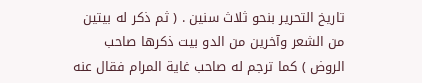تاريخ التحرير بنحو ثلاث سنين . ( ثم ذكر له بيتين من الشعر وآخرين من الدو بيت ذكرها صاحب الروض ) كما ترجم له صاحب غاية المرام فقال عنه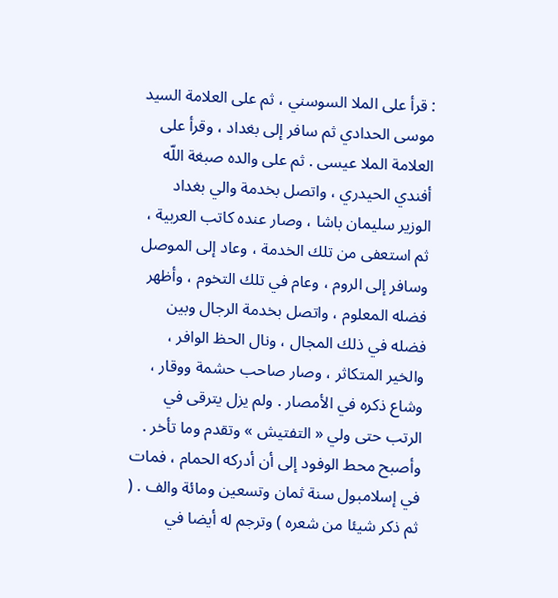: قرأ على الملا السوسني ، ثم على العلامة السيد موسى الحدادي ثم سافر إلى بغداد ، وقرأ على العلامة الملا عيسى . ثم على والده صبغة اللّه أفندي الحيدري ، واتصل بخدمة والي بغداد الوزير سليمان باشا ، وصار عنده كاتب العربية ، ثم استعفى من تلك الخدمة ، وعاد إلى الموصل وسافر إلى الروم ، وعام في تلك التخوم ، وأظهر فضله المعلوم ، واتصل بخدمة الرجال وبين فضله في ذلك المجال ، ونال الحظ الوافر ، والخير المتكاثر ، وصار صاحب حشمة ووقار ، وشاع ذكره في الأمصار . ولم يزل يترقى في الرتب حتى ولي « التفتيش » وتقدم وما تأخر . وأصبح محط الوفود إلى أن أدركه الحمام ، فمات في إسلامبول سنة ثمان وتسعين ومائة والف . ( ثم ذكر شيئا من شعره ) وترجم له أيضا في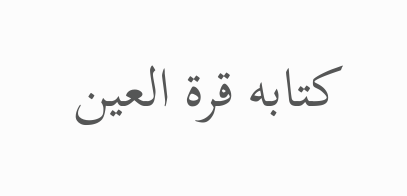كتابه قرة العين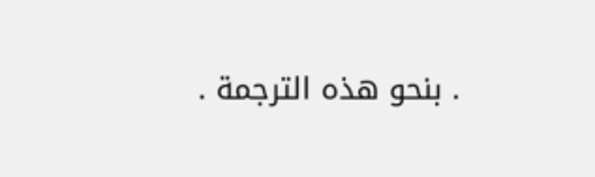. بنحو هذه الترجمة .